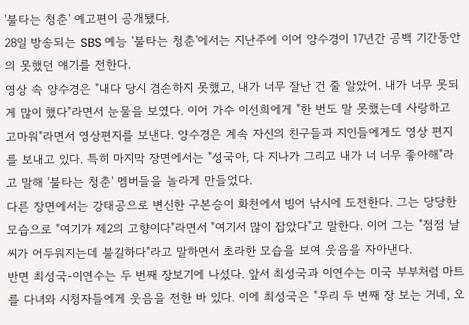'불타는 청춘' 예고편이 공개됐다.
28일 방송되는 SBS 예능 '불타는 청춘'에서는 지난주에 이어 양수경이 17년간 공백 기간동안의 못했던 얘기를 전한다.
영상 속 양수경은 "내다 당시 겸손하지 못했고, 내가 너무 잘난 건 줄 알았어. 내가 너무 못되게 많이 했다"라면서 눈물을 보였다. 이어 가수 이선희에게 "한 번도 말 못했는데 사랑하고 고마워"라면서 영상편지를 보낸다. 양수경은 계속 자신의 친구들과 지인들에게도 영상 편지를 보내고 있다. 특히 마지막 장면에서는 "성국아, 다 지나가 그리고 내가 너 너무 좋아해"라고 말해 '불타는 청춘' 멤버들을 놀라게 만들었다.
다른 장면에서는 강태공으로 변신한 구본승이 화천에서 빙어 낚시에 도전한다. 그는 당당한 모습으로 "여기가 제2의 고향이다"라면서 "여기서 많이 잡았다"고 말한다. 이어 그는 "점점 날씨가 어두워지는데 불길하다"라고 말하면서 초라한 모습을 보여 웃음을 자아낸다.
반면 최성국-이연수는 두 번째 장보기에 나섰다. 앞서 최성국과 이연수는 미국 부부처럼 마트를 다녀와 시청자들에게 웃음을 전한 바 있다. 이에 최성국은 "우리 두 번째 장 보는 거네, 오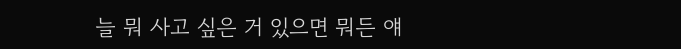늘 뭐 사고 싶은 거 있으면 뭐든 얘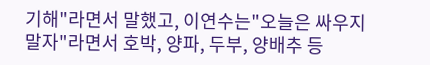기해"라면서 말했고, 이연수는"오늘은 싸우지 말자"라면서 호박, 양파, 두부, 양배추 등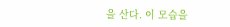을 산다. 이 모습을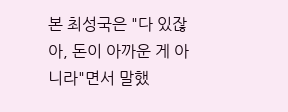본 최성국은 "다 있잖아, 돈이 아까운 게 아니라"면서 말했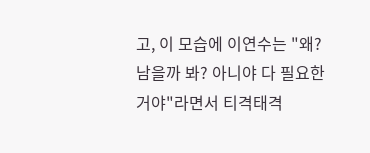고, 이 모습에 이연수는 "왜? 남을까 봐? 아니야 다 필요한 거야"라면서 티격태격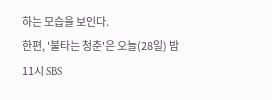하는 모습을 보인다.
한편, '불타는 청춘'은 오늘(28일) 밤 11시 SBS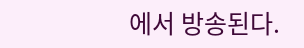에서 방송된다.